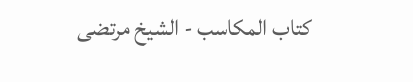كتاب المكاسب - الشيخ مرتضى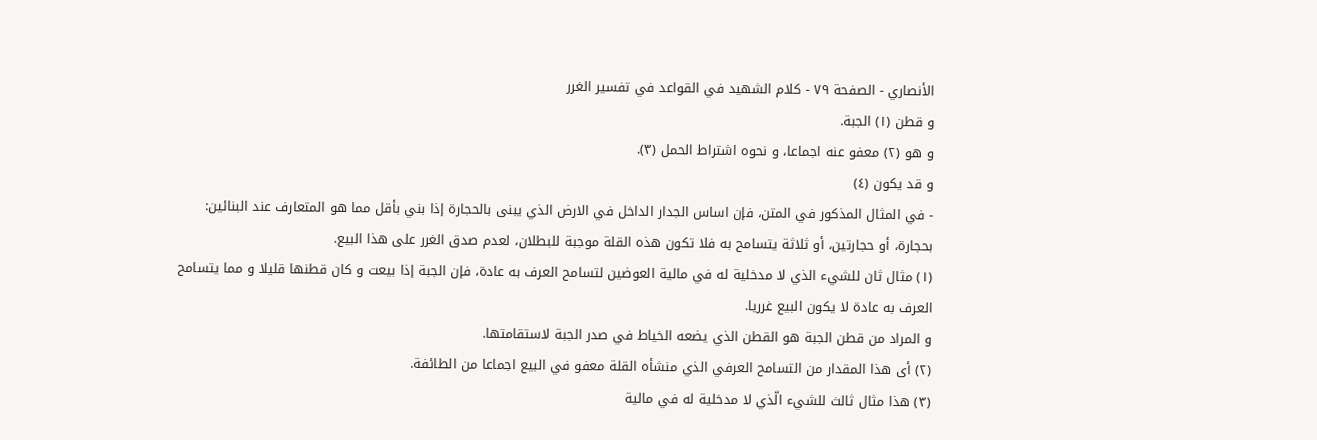الأنصاري - الصفحة ٧٩ - كلام الشهيد في القواعد في تفسير الغرر
و قطن (١) الجبة.
و هو (٢) معفو عنه اجماعا، و نحوه اشتراط الحمل (٣).
و قد يكون (٤)
- في المثال المذكور في المتن، فإن اساس الجدار الداخل في الارض الذي يبنى بالحجارة إذا بني بأقل مما هو المتعارف عند البنائين:
بحجارة، أو حجارتين، أو ثلاثة يتسامح به فلا تكون هذه القلة موجبة للبطلان، لعدم صدق الغرر على هذا البيع.
(١) مثال ثان للشيء الذي لا مدخلية له في مالية العوضين لتسامح العرف به عادة، فإن الجبة إذا بيعت و كان قطنها قليلا و مما يتسامح العرف به عادة لا يكون البيع غرريا.
و المراد من قطن الجبة هو القطن الذي يضعه الخياط في صدر الجبة لاستقامتها.
(٢) أى هذا المقدار من التسامح العرفي الذي منشأه القلة معفو في البيع اجماعا من الطائفة.
(٣) هذا مثال ثالث للشيء الّذي لا مدخلية له في مالية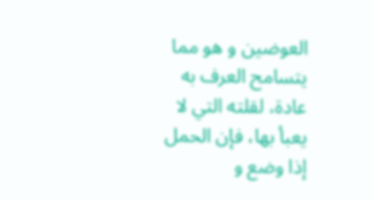العوضين و هو مما يتسامح العرف به عادة، لقلته التي لا يعبأ بها، فإن الحمل إذا وضع و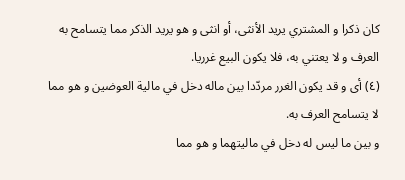كان ذكرا و المشتري يريد الأنثى، أو انثى و هو يريد الذكر مما يتسامح به العرف و لا يعتني به، فلا يكون البيع غرريا.
(٤) أى و قد يكون الغرر مردّدا بين ماله دخل في مالية العوضين و هو مما لا يتسامح العرف به.
و بين ما ليس له دخل في ماليتهما و هو مما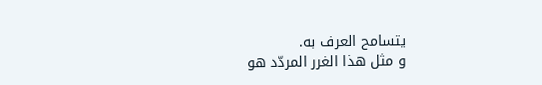يتسامح العرف به.
و مثل هذا الغرر المردّد هو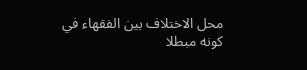محل الاختلاف بين الفقهاء في كونه مبطلا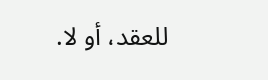للعقد، أو لا.